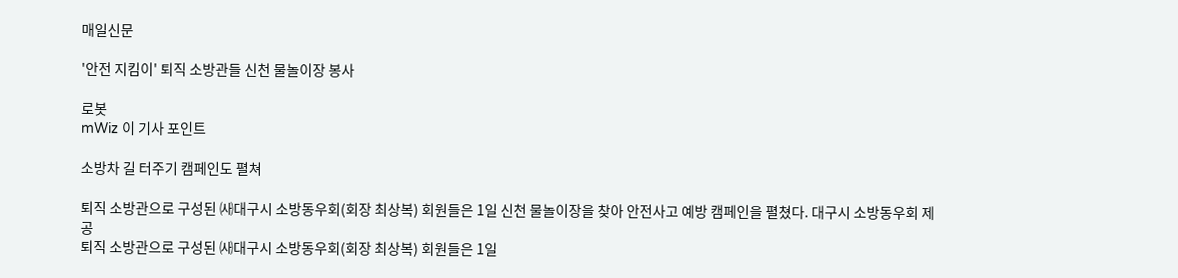매일신문

'안전 지킴이' 퇴직 소방관들 신천 물놀이장 봉사

로봇
mWiz 이 기사 포인트

소방차 길 터주기 캠페인도 펼쳐

퇴직 소방관으로 구성된 ㈔대구시 소방동우회(회장 최상복) 회원들은 1일 신천 물놀이장을 찾아 안전사고 예방 캠페인을 펼쳤다. 대구시 소방동우회 제공
퇴직 소방관으로 구성된 ㈔대구시 소방동우회(회장 최상복) 회원들은 1일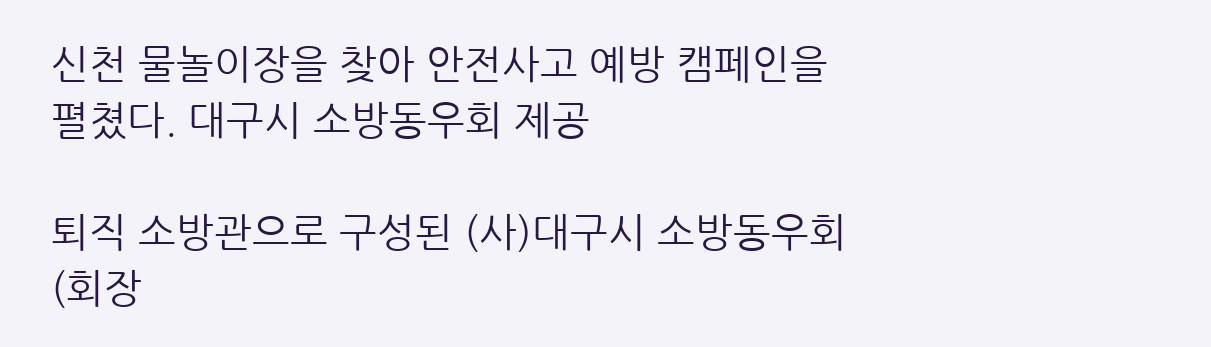신천 물놀이장을 찾아 안전사고 예방 캠페인을 펼쳤다. 대구시 소방동우회 제공

퇴직 소방관으로 구성된 (사)대구시 소방동우회(회장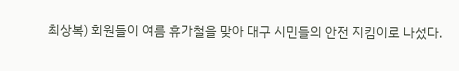최상복) 회원들이 여름 휴가철을 맞아 대구 시민들의 안전 지킴이로 나섰다.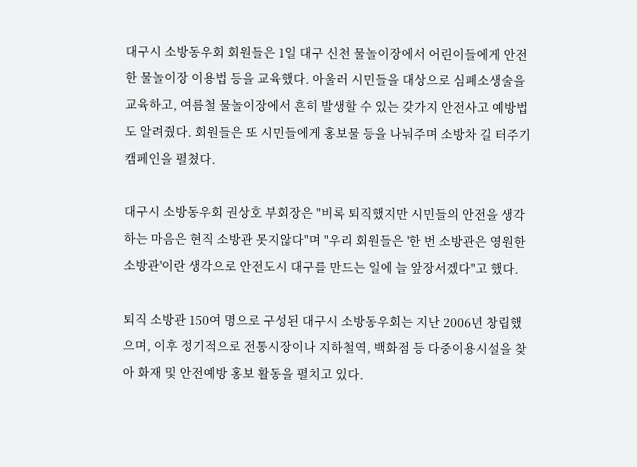대구시 소방동우회 회원들은 1일 대구 신천 물놀이장에서 어린이들에게 안전한 물놀이장 이용법 등을 교육했다. 아울러 시민들을 대상으로 심폐소생술을 교육하고, 여름철 물놀이장에서 흔히 발생할 수 있는 갖가지 안전사고 예방법도 알려줬다. 회원들은 또 시민들에게 홍보물 등을 나눠주며 소방차 길 터주기 캠페인을 펼쳤다.

대구시 소방동우회 권상호 부회장은 "비록 퇴직했지만 시민들의 안전을 생각하는 마음은 현직 소방관 못지않다"며 "우리 회원들은 '한 번 소방관은 영원한 소방관'이란 생각으로 안전도시 대구를 만드는 일에 늘 앞장서겠다"고 했다.

퇴직 소방관 150여 명으로 구성된 대구시 소방동우회는 지난 2006년 창립했으며, 이후 정기적으로 전통시장이나 지하철역, 백화점 등 다중이용시설을 찾아 화재 및 안전예방 홍보 활동을 펼치고 있다.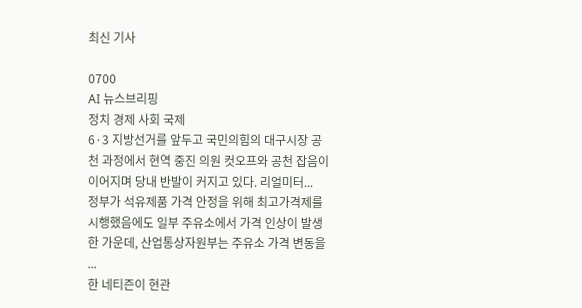최신 기사

0700
AI 뉴스브리핑
정치 경제 사회 국제
6·3 지방선거를 앞두고 국민의힘의 대구시장 공천 과정에서 현역 중진 의원 컷오프와 공천 잡음이 이어지며 당내 반발이 커지고 있다. 리얼미터...
정부가 석유제품 가격 안정을 위해 최고가격제를 시행했음에도 일부 주유소에서 가격 인상이 발생한 가운데, 산업통상자원부는 주유소 가격 변동을 ...
한 네티즌이 현관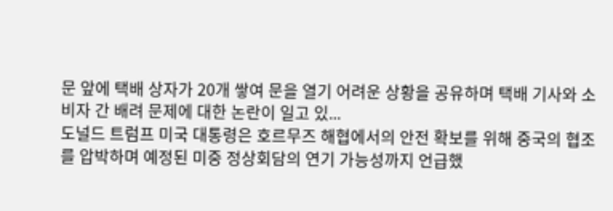문 앞에 택배 상자가 20개 쌓여 문을 열기 어려운 상황을 공유하며 택배 기사와 소비자 간 배려 문제에 대한 논란이 일고 있...
도널드 트럼프 미국 대통령은 호르무즈 해협에서의 안전 확보를 위해 중국의 협조를 압박하며 예정된 미중 정상회담의 연기 가능성까지 언급했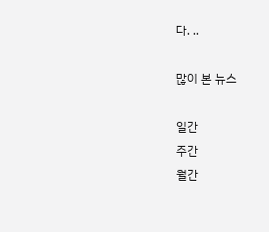다. ..

많이 본 뉴스

일간
주간
월간